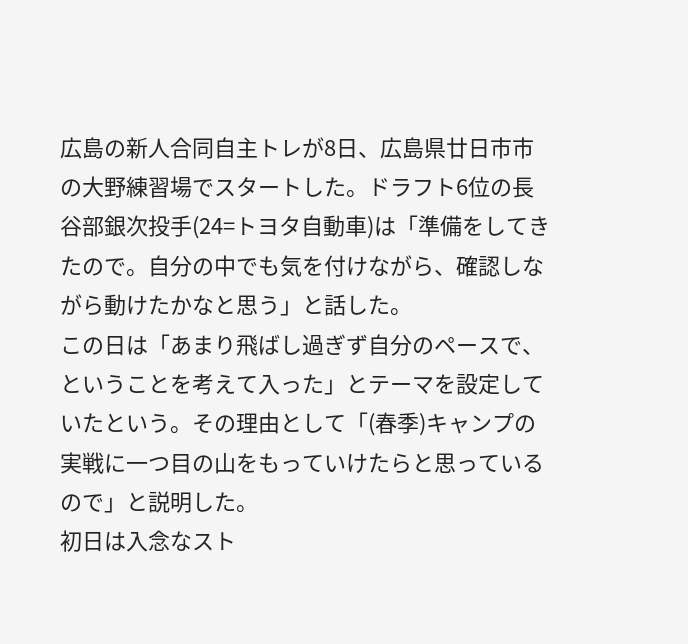広島の新人合同自主トレが8日、広島県廿日市市の大野練習場でスタートした。ドラフト6位の長谷部銀次投手(24=トヨタ自動車)は「準備をしてきたので。自分の中でも気を付けながら、確認しながら動けたかなと思う」と話した。
この日は「あまり飛ばし過ぎず自分のペースで、ということを考えて入った」とテーマを設定していたという。その理由として「(春季)キャンプの実戦に一つ目の山をもっていけたらと思っているので」と説明した。
初日は入念なスト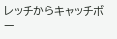レッチからキャッチボー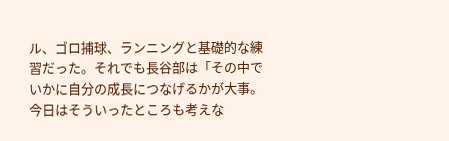ル、ゴロ捕球、ランニングと基礎的な練習だった。それでも長谷部は「その中でいかに自分の成長につなげるかが大事。今日はそういったところも考えな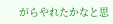がらやれたかなと思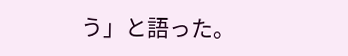う」と語った。